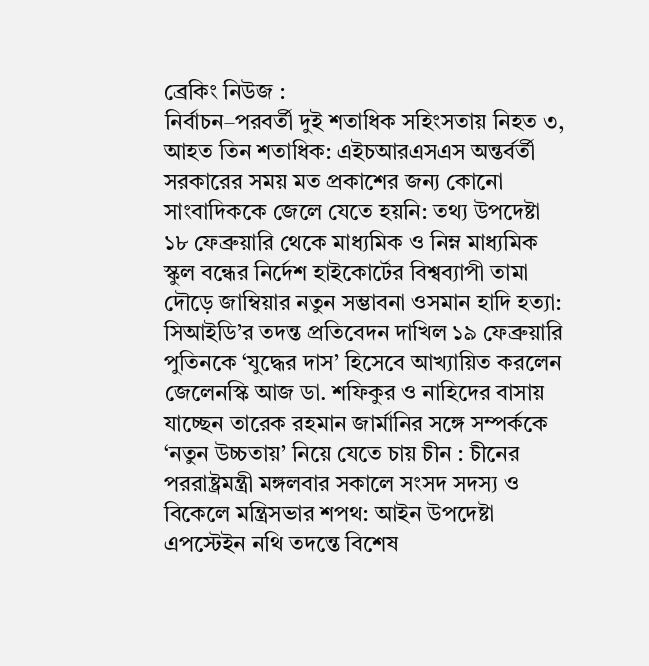ব্রেকিং নিউজ :
নির্বাচন–পরবর্তী দুই শতাধিক সহিংসতায় নিহত ৩, আহত তিন শতাধিক: এইচআরএসএস অন্তর্বর্তী সরকারের সময় মত প্রকাশের জন্য কোনো সাংবাদিককে জেলে যেতে হয়নি: তথ্য উপদেষ্টা ১৮ ফেব্রুয়ারি থেকে মাধ্যমিক ও নিম্ন মাধ্যমিক স্কুল বন্ধের নির্দেশ হাইকোর্টের বিশ্বব্যাপী তামা দৌড়ে জাম্বিয়ার নতুন সম্ভাবনা ওসমান হাদি হত্যা: সিআইডি’র তদন্ত প্রতিবেদন দাখিল ১৯ ফেব্রুয়ারি পুতিনকে ‘যুদ্ধের দাস’ হিসেবে আখ্যায়িত করলেন জেলেনস্কি আজ ডা. শফিকুর ও নাহিদের বাসায় যাচ্ছেন তারেক রহমান জার্মানির সঙ্গে সম্পর্ককে ‘নতুন উচ্চতায়’ নিয়ে যেতে চায় চীন : চীনের পররাষ্ট্রমন্ত্রী মঙ্গলবার সকালে সংসদ সদস্য ও বিকেলে মন্ত্রিসভার শপথ: আইন উপদেষ্টা এপস্টেইন নথি তদন্তে বিশেষ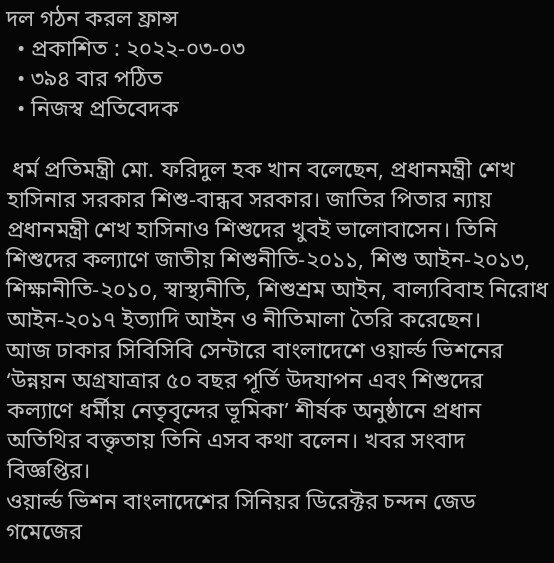দল গঠন করল ফ্রান্স
  • প্রকাশিত : ২০২২-০৩-০৩
  • ৩৯৪ বার পঠিত
  • নিজস্ব প্রতিবেদক

 ধর্ম প্রতিমন্ত্রী মো. ফরিদুল হক খান বলেছেন, প্রধানমন্ত্রী শেখ হাসিনার সরকার শিশু-বান্ধব সরকার। জাতির পিতার ন্যায় প্রধানমন্ত্রী শেখ হাসিনাও শিশুদের খুবই ভালোবাসেন। তিনি শিশুদের কল্যাণে জাতীয় শিশুনীতি-২০১১, শিশু আইন-২০১৩, শিক্ষানীতি-২০১০, স্বাস্থ্যনীতি, শিশুশ্রম আইন, বাল্যবিবাহ নিরোধ আইন-২০১৭ ইত্যাদি আইন ও নীতিমালা তৈরি করেছেন।
আজ ঢাকার সিবিসিবি সেন্টারে বাংলাদেশে ওয়ার্ল্ড ভিশনের ‘উন্নয়ন অগ্রযাত্রার ৫০ বছর পূর্তি উদযাপন এবং শিশুদের কল্যাণে ধর্মীয় নেতৃবৃন্দের ভূমিকা’ শীর্ষক অনুষ্ঠানে প্রধান অতিথির বক্তৃতায় তিনি এসব কথা বলেন। খবর সংবাদ বিজ্ঞপ্তির।
ওয়ার্ল্ড ভিশন বাংলাদেশের সিনিয়র ডিরেক্টর চন্দন জেড গমেজের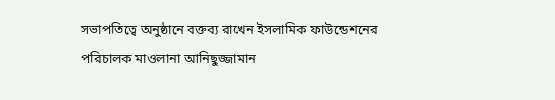সভাপতিত্বে অনুষ্ঠানে বক্তব্য রাখেন ইসলামিক ফাউন্ডেশনের পরিচালক মাওলানা আনিছুজ্জামান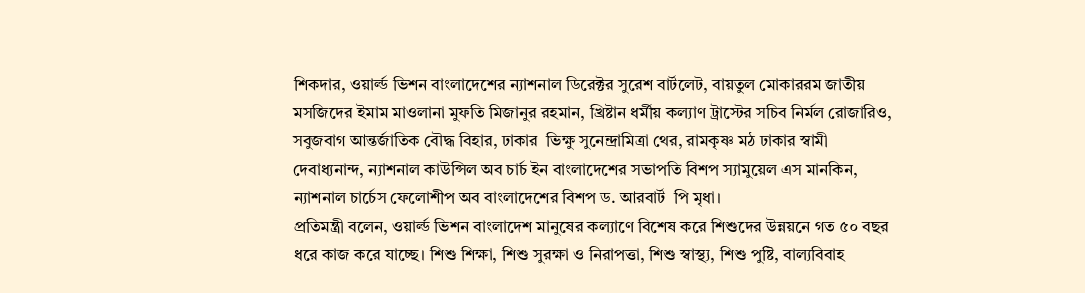শিকদার, ওয়ার্ল্ড ভিশন বাংলাদেশের ন্যাশনাল ডিরেক্টর সুরেশ বার্টলেট, বায়তুল মোকাররম জাতীয় মসজিদের ইমাম মাওলানা মুফতি মিজানুর রহমান, খ্রিষ্টান ধর্মীয় কল্যাণ ট্রাস্টের সচিব নির্মল রোজারিও, সবুজবাগ আন্তর্জাতিক বৌদ্ধ বিহার, ঢাকার  ভিক্ষু সুনেন্দ্রামিত্রা থের, রামকৃষ্ণ মঠ ঢাকার স্বামী দেবাধ্যনান্দ, ন্যাশনাল কাউন্সিল অব চার্চ ইন বাংলাদেশের সভাপতি বিশপ স্যামুয়েল এস মানকিন, ন্যাশনাল চার্চেস ফেলোশীপ অব বাংলাদেশের বিশপ ড. আরবার্ট  পি মৃধা।
প্রতিমন্ত্রী বলেন, ওয়ার্ল্ড ভিশন বাংলাদেশ মানুষের কল্যাণে বিশেষ করে শিশুদের উন্নয়নে গত ৫০ বছর ধরে কাজ করে যাচ্ছে। শিশু শিক্ষা, শিশু সুরক্ষা ও নিরাপত্তা, শিশু স্বাস্থ্য, শিশু পুষ্টি, বাল্যবিবাহ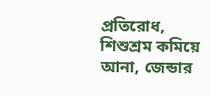প্রতিরোধ, শিশুশ্রম কমিয়ে আনা, জেন্ডার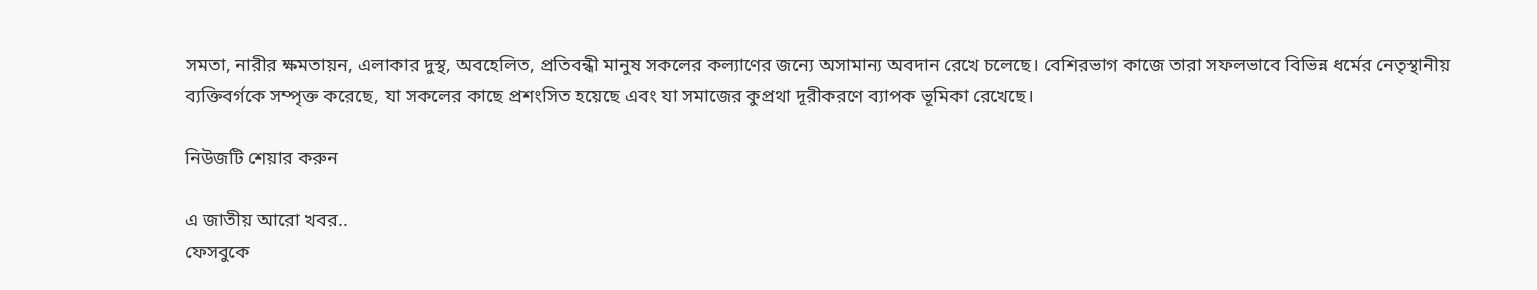সমতা, নারীর ক্ষমতায়ন, এলাকার দুস্থ, অবহেলিত, প্রতিবন্ধী মানুষ সকলের কল্যাণের জন্যে অসামান্য অবদান রেখে চলেছে। বেশিরভাগ কাজে তারা সফলভাবে বিভিন্ন ধর্মের নেতৃস্থানীয় ব্যক্তিবর্গকে সম্পৃক্ত করেছে, যা সকলের কাছে প্রশংসিত হয়েছে এবং যা সমাজের কুপ্রথা দূরীকরণে ব্যাপক ভূমিকা রেখেছে।

নিউজটি শেয়ার করুন

এ জাতীয় আরো খবর..
ফেসবুকে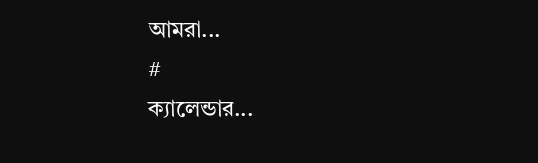আমরা...
#
ক্যালেন্ডার...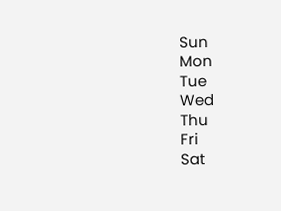Sun
Mon
Tue
Wed
Thu
Fri
Sat